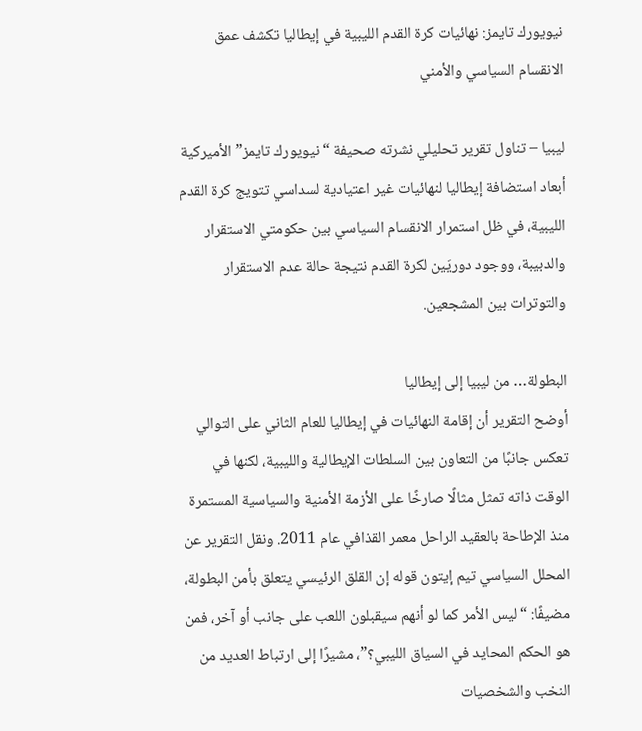نيويورك تايمز: نهائيات كرة القدم الليبية في إيطاليا تكشف عمق الانقسام السياسي والأمني

ليبيا – تناول تقرير تحليلي نشرته صحيفة “نيويورك تايمز” الأميركية أبعاد استضافة إيطاليا لنهائيات غير اعتيادية لسداسي تتويج كرة القدم الليبية، في ظل استمرار الانقسام السياسي بين حكومتي الاستقرار والدبيبة، ووجود دوريَين لكرة القدم نتيجة حالة عدم الاستقرار والتوترات بين المشجعين.

البطولة… من ليبيا إلى إيطاليا
أوضح التقرير أن إقامة النهائيات في إيطاليا للعام الثاني على التوالي تعكس جانبًا من التعاون بين السلطات الإيطالية والليبية، لكنها في الوقت ذاته تمثل مثالًا صارخًا على الأزمة الأمنية والسياسية المستمرة منذ الإطاحة بالعقيد الراحل معمر القذافي عام 2011. ونقل التقرير عن المحلل السياسي تيم إيتون قوله إن القلق الرئيسي يتعلق بأمن البطولة، مضيفًا: “ليس الأمر كما لو أنهم سيقبلون اللعب على جانب أو آخر، فمن هو الحكم المحايد في السياق الليبي؟”، مشيرًا إلى ارتباط العديد من النخب والشخصيات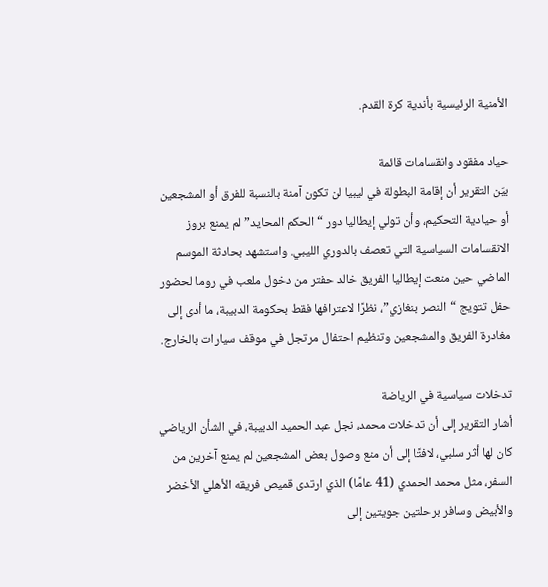الأمنية الرئيسية بأندية كرة القدم.

حياد مفقود وانقسامات قائمة
بيّن التقرير أن إقامة البطولة في ليبيا لن تكون آمنة بالنسبة للفرق أو المشجعين أو حيادية التحكيم، وأن تولي إيطاليا دور “الحكم المحايد” لم يمنع بروز الانقسامات السياسية التي تعصف بالدوري الليبي. واستشهد بحادثة الموسم الماضي حين منعت إيطاليا الفريق خالد حفتر من دخول ملعب في روما لحضور حفل تتويج “النصر بنغازي”، نظرًا لاعترافها فقط بحكومة الدبيبة، ما أدى إلى مغادرة الفريق والمشجعين وتنظيم احتفال مرتجل في موقف سيارات بالخارج.

تدخلات سياسية في الرياضة
أشار التقرير إلى أن تدخلات محمد، نجل عبد الحميد الدبيبة، في الشأن الرياضي كان لها أثر سلبي، لافتًا إلى أن منع وصول بعض المشجعين لم يمنع آخرين من السفر، مثل محمد الحمدي (41 عامًا) الذي ارتدى قميص فريقه الأهلي الأخضر والأبيض وسافر برحلتين جويتين إلى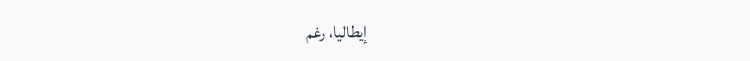إيطاليا، رغم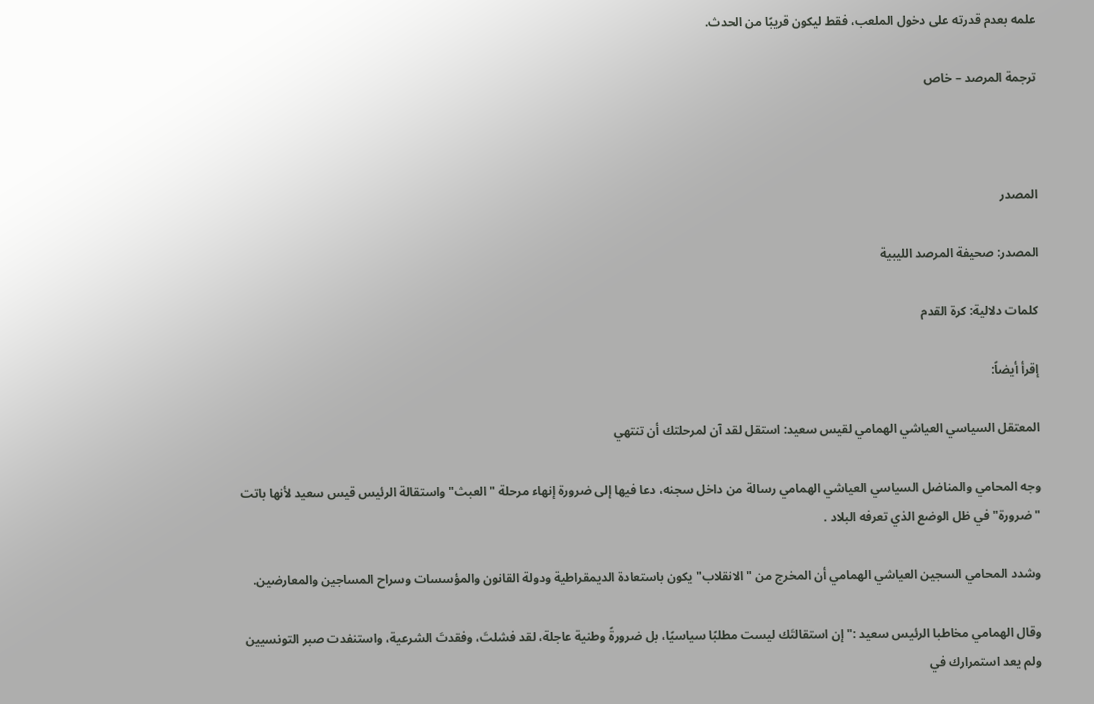علمه بعدم قدرته على دخول الملعب، فقط ليكون قريبًا من الحدث.

ترجمة المرصد – خاص



المصدر

المصدر: صحيفة المرصد الليبية

كلمات دلالية: کرة القدم

إقرأ أيضاً:

المعتقل السياسي العياشي الهمامي لقيس سعيد: استقل لقد آن لمرحلتك أن تنتهي

وجه المحامي والمناضل السياسي العياشي الهمامي رسالة من داخل سجنه، دعا فيها إلى ضرورة إنهاء مرحلة " العبث" واستقالة الرئيس قيس سعيد لأنها باتت "ضرورة" في ظل الوضع الذي تعرفه البلاد .

وشدد المحامي السجين العياشي الهمامي أن المخرج من "الانقلاب" يكون باستعادة الديمقراطية ودولة القانون والمؤسسات وسراح المساجين والمعارضين.

وقال الهمامي مخاطبا الرئيس سعيد :" إن استقالتَك ليست مطلبًا سياسيًا، بل ضرورةً وطنية عاجلة، لقد فشلتَ، وفقدتَ الشرعية، واستنفدت صبر التونسيين ولم يعد استمرارك في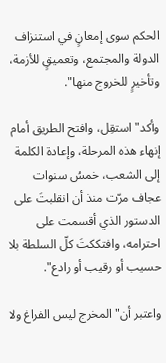الحكم سوى إمعانٍ في استنزاف الدولة والمجتمع، وتعميقٍ للأزمة، وتأخيرٍ للخروج منها".

وأكد" استقِل، وافتح الطريق أمام إنهاء هذه المرحلة، وإعادة الكلمة إلى الشعب، خمسُ سنوات عجاف مرّت منذ أن انقلبتَ على الدستور الذي أقسمت على احترامه، وافتككتَ كلّ السلطة بلا حسيب أو رقيب أو رادع".

واعتبر أن" المخرج ليس الفراغ ولا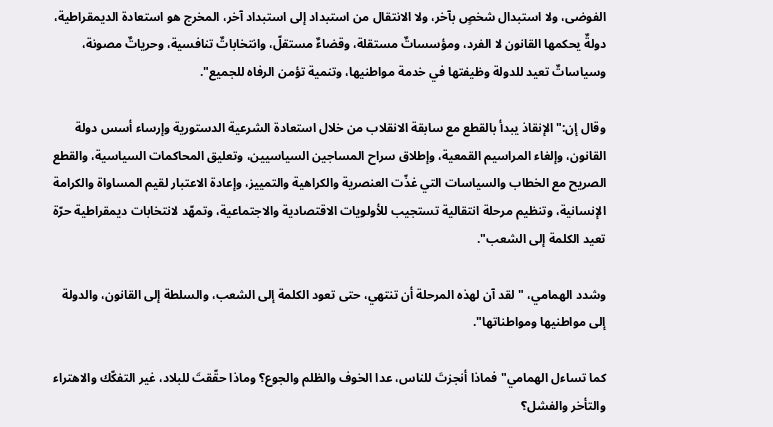الفوضى، ولا استبدال شخصٍ بآخر، ولا الانتقال من استبداد إلى استبداد آخر، المخرج هو استعادة الديمقراطية، دولةٌ يحكمها القانون لا الفرد، ومؤسساتٌ مستقلة، وقضاءٌ مستقلّ، وانتخاباتٌ تنافسية، وحرياتٌ مصونة، وسياساتٌ تعيد للدولة وظيفتها في خدمة مواطنيها، وتنمية تؤمن الرفاه للجميع".

وقال إن:" الإنقاذ يبدأ بالقطع مع سابقة الانقلاب من خلال استعادة الشرعية الدستورية وإرساء أسس دولة القانون، وإلغاء المراسيم القمعية، وإطلاق سراح المساجين السياسيين، وتعليق المحاكمات السياسية، والقطع الصريح مع الخطاب والسياسات التي غذّت العنصرية والكراهية والتمييز، وإعادة الاعتبار لقيم المساواة والكرامة الإنسانية، وتنظيم مرحلة انتقالية تستجيب للأولويات الاقتصادية والاجتماعية، وتمهّد لانتخابات ديمقراطية حرّة تعيد الكلمة إلى الشعب".

وشدد الهمامي، "لقد آن لهذه المرحلة أن تنتهي، حتى تعود الكلمة إلى الشعب، والسلطة إلى القانون، والدولة إلى مواطنيها ومواطناتها".

كما تساءل الهمامي" فماذا أنجزتَ للناس، عدا الخوف والظلم والجوع؟ وماذا حقّقتَ للبلاد، غير التفكّك والاهتراء والتأخر والفشل؟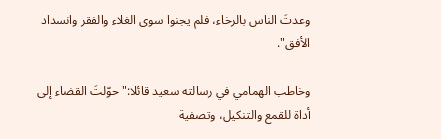وعدتَ الناس بالرخاء، فلم يجنوا سوى الغلاء والفقر وانسداد الأفق".

وخاطب الهمامي في رسالته سعيد قائلا:" حوّلتَ القضاء إلى أداة للقمع والتنكيل، وتصفية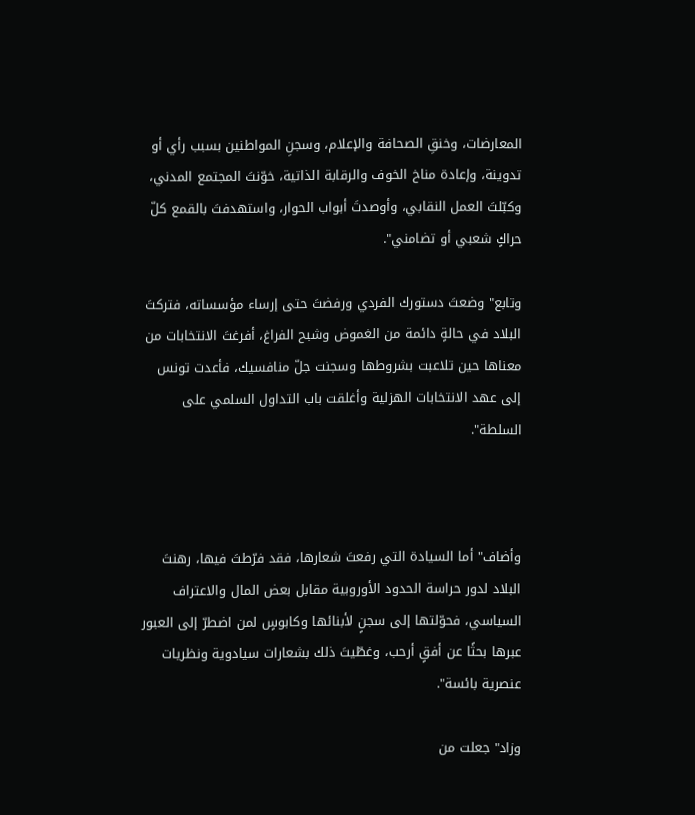المعارضات، وخنقِ الصحافة والإعلام، وسجنِ المواطنين بسبب رأي أو تدوينة، وإعادة مناخ الخوف والرقابة الذاتية، خوّنتَ المجتمع المدني، وكبّلتَ العمل النقابي، وأوصدتَ أبواب الحوار، واستهدفتَ بالقمع كلّ حراكٍ شعبي أو تضامني".

وتابع" وضعتَ دستورك الفردي ورفضتَ حتى إرساء مؤسساته، فتركتَ البلاد في حالةٍ دائمة من الغموض وشبح الفراغ، أفرغتَ الانتخابات من معناها حين تلاعبت بشروطها وسجنت جلّ منافسيك، فأعدت تونس إلى عهد الانتخابات الهزلية وأغلقت باب التداول السلمي على السلطة".



وأضاف" أما السيادة التي رفعتَ شعارها، فقد فرّطتَ فيها، رهنتَ البلاد لدور حراسة الحدود الأوروبية مقابل بعض المال والاعتراف السياسي، فحوّلتها إلى سجنٍ لأبنائها وكابوسٍ لمن اضطرّ إلى العبور عبرها بحثًا عن أفقٍ أرحب، وغطّيتَ ذلك بشعارات سيادوية ونظريات عنصرية بائسة".

وزاد" جعلت من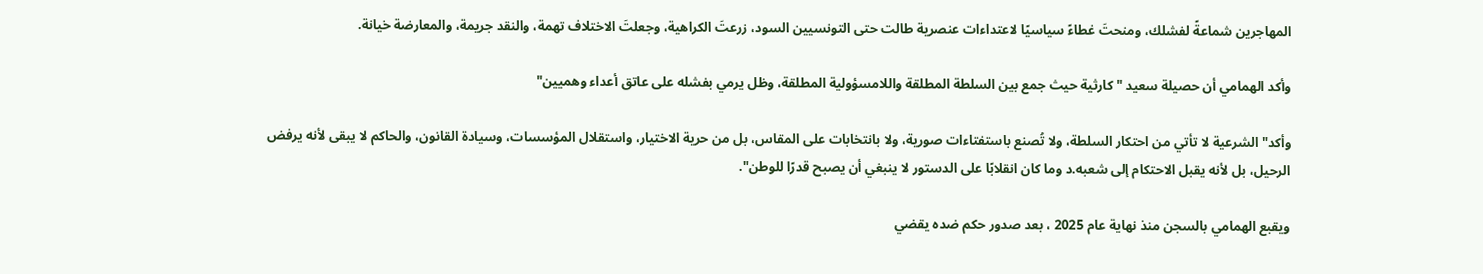المهاجرين شماعةً لفشلك، ومنحتَ غطاءً سياسيًا لاعتداءات عنصرية طالت حتى التونسيين السود، زرعتَ الكراهية، وجعلتَ الاختلاف تهمة، والنقد جريمة، والمعارضة خيانة.

وأكد الهمامي أن حصيلة سعيد " كارثية حيث جمع بين السلطة المطلقة واللامسؤولية المطلقة، وظل يرمي بفشله على عاتق أعداء وهميين"

وأكد" الشرعية لا تأتي من احتكار السلطة، ولا تُصنع باستفتاءات صورية، ولا بانتخابات على المقاس، بل من حرية الاختيار، واستقلال المؤسسات، وسيادة القانون، والحاكم لا يبقى لأنه يرفض الرحيل، بل لأنه يقبل الاحتكام إلى شعبه.د وما كان انقلابًا على الدستور لا ينبغي أن يصبح قدرًا للوطن".

ويقبع الهمامي بالسجن منذ نهاية عام 2025 ، بعد صدور حكم ضده يقضي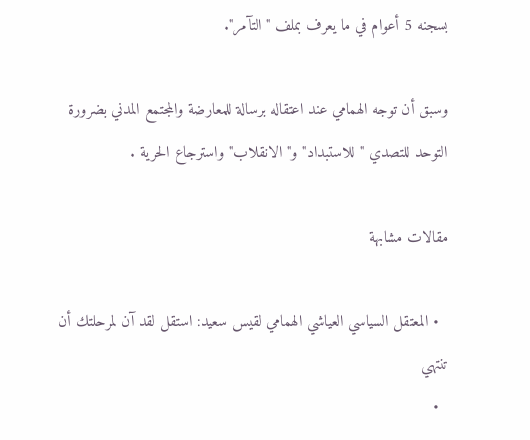بسجنه 5 أعوام في ما يعرف بملف "التآمر".

وسبق أن توجه الهمامي عند اعتقاله برسالة للمعارضة والمجتمع المدني بضرورة التوحد للتصدي " للاستبداد" و" الانقلاب" واسترجاع الحرية .

مقالات مشابهة

  • المعتقل السياسي العياشي الهمامي لقيس سعيد: استقل لقد آن لمرحلتك أن تنتهي
  •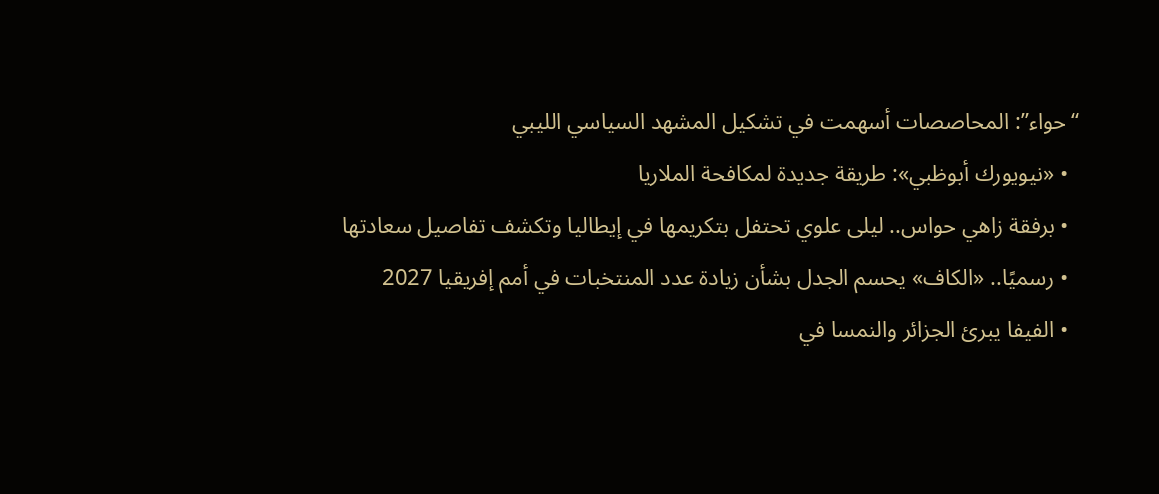“حواء”: المحاصصات أسهمت في تشكيل المشهد السياسي الليبي
  • «نيويورك أبوظبي»: طريقة جديدة لمكافحة الملاريا
  • برفقة زاهي حواس.. ليلى علوي تحتفل بتكريمها في إيطاليا وتكشف تفاصيل سعادتها
  • رسميًا.. «الكاف» يحسم الجدل بشأن زيادة عدد المنتخبات في أمم إفريقيا 2027
  • الفيفا يبرئ الجزائر والنمسا في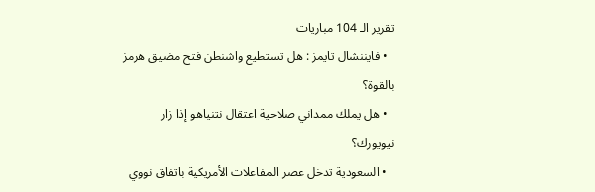تقرير الـ 104 مباريات
  • فايننشال تايمز : هل تستطيع واشنطن فتح مضيق هرمز بالقوة؟
  • هل يملك ممداني صلاحية اعتقال نتنياهو إذا زار نيويورك؟
  • السعودية تدخل عصر المفاعلات الأمريكية باتفاق نووي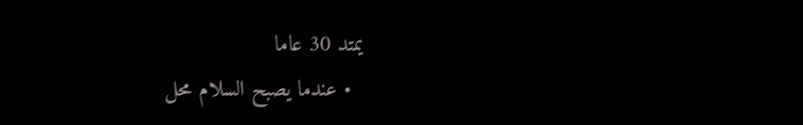يمتد 30 عاما
  • عندما يصبح السلام محل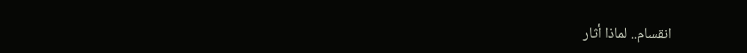انقسام.. لماذا أثار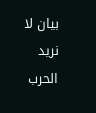بيان لا نريد الحرب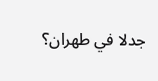جدلا في طهران؟